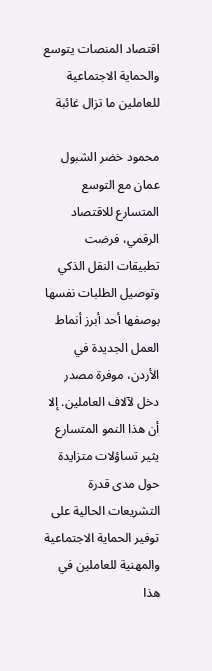اقتصاد المنصات يتوسع والحماية الاجتماعية للعاملين ما تزال غائبة

محمود خضر الشبول عمان مع التوسع المتسارع للاقتصاد الرقمي، فرضت تطبيقات النقل الذكي وتوصيل الطلبات نفسها بوصفها أحد أبرز أنماط العمل الجديدة في الأردن، موفرة مصدر دخل لآلاف العاملين. إلا أن هذا النمو المتسارع يثير تساؤلات متزايدة حول مدى قدرة التشريعات الحالية على توفير الحماية الاجتماعية والمهنية للعاملين في هذا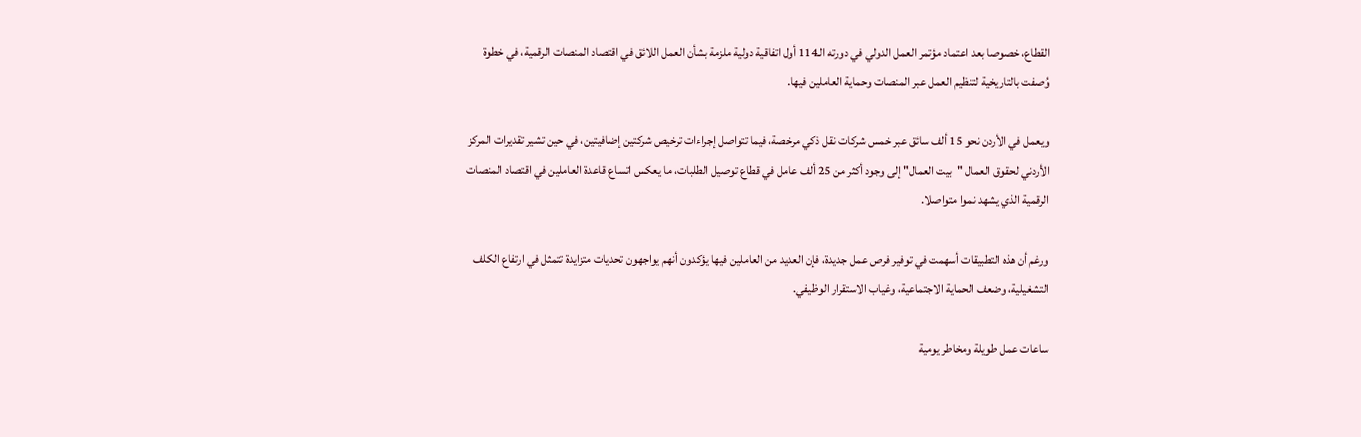القطاع، خصوصا بعد اعتماد مؤتمر العمل الدولي في دورته الـ114 أول اتفاقية دولية ملزمة بشأن العمل اللائق في اقتصاد المنصات الرقمية، في خطوة وُصفت بالتاريخية لتنظيم العمل عبر المنصات وحماية العاملين فيها.

ويعمل في الأردن نحو 15 ألف سائق عبر خمس شركات نقل ذكي مرخصة، فيما تتواصل إجراءات ترخيص شركتين إضافيتين، في حين تشير تقديرات المركز الأردني لحقوق العمال "بيت العمال" إلى وجود أكثر من 25 ألف عامل في قطاع توصيل الطلبات، ما يعكس اتساع قاعدة العاملين في اقتصاد المنصات الرقمية الذي يشهد نموا متواصلا.

ورغم أن هذه التطبيقات أسهمت في توفير فرص عمل جديدة، فإن العديد من العاملين فيها يؤكدون أنهم يواجهون تحديات متزايدة تتمثل في ارتفاع الكلف التشغيلية، وضعف الحماية الاجتماعية، وغياب الاستقرار الوظيفي.

ساعات عمل طويلة ومخاطر يومية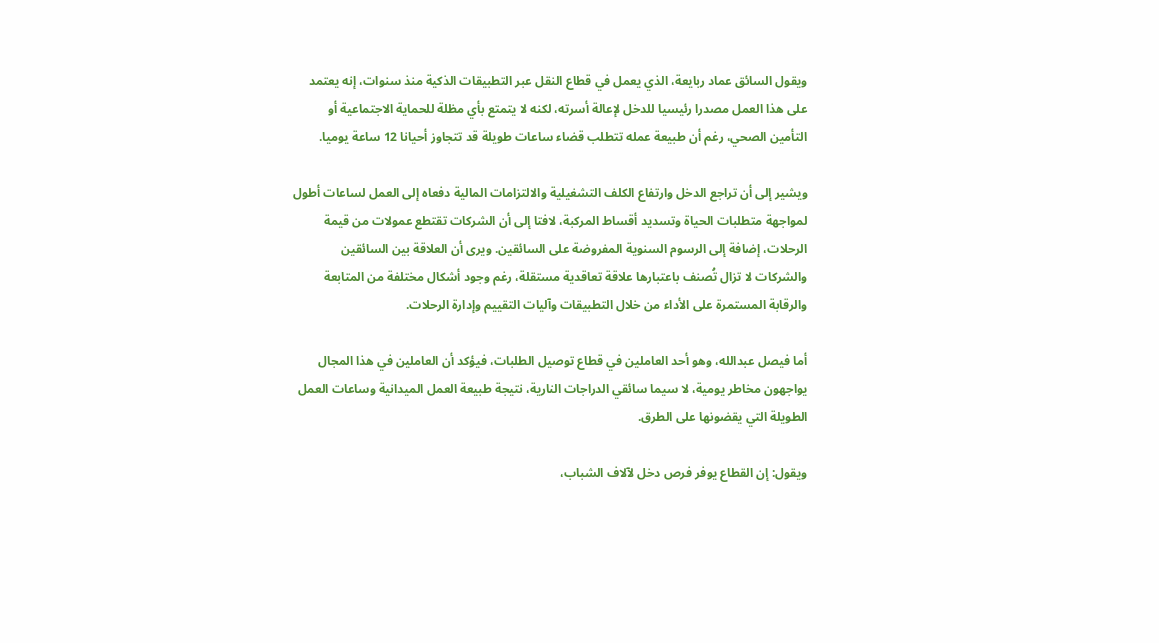ويقول السائق عماد ربايعة، الذي يعمل في قطاع النقل عبر التطبيقات الذكية منذ سنوات، إنه يعتمد على هذا العمل مصدرا رئيسيا للدخل لإعالة أسرته، لكنه لا يتمتع بأي مظلة للحماية الاجتماعية أو التأمين الصحي، رغم أن طبيعة عمله تتطلب قضاء ساعات طويلة قد تتجاوز أحيانا 12 ساعة يوميا.

ويشير إلى أن تراجع الدخل وارتفاع الكلف التشغيلية والالتزامات المالية دفعاه إلى العمل لساعات أطول لمواجهة متطلبات الحياة وتسديد أقساط المركبة، لافتا إلى أن الشركات تقتطع عمولات من قيمة الرحلات، إضافة إلى الرسوم السنوية المفروضة على السائقين. ويرى أن العلاقة بين السائقين والشركات لا تزال تُصنف باعتبارها علاقة تعاقدية مستقلة، رغم وجود أشكال مختلفة من المتابعة والرقابة المستمرة على الأداء من خلال التطبيقات وآليات التقييم وإدارة الرحلات.

أما فيصل عبدالله، وهو أحد العاملين في قطاع توصيل الطلبات، فيؤكد أن العاملين في هذا المجال يواجهون مخاطر يومية، لا سيما سائقي الدراجات النارية، نتيجة طبيعة العمل الميدانية وساعات العمل الطويلة التي يقضونها على الطرق.

ويقول: إن القطاع يوفر فرص دخل لآلاف الشباب،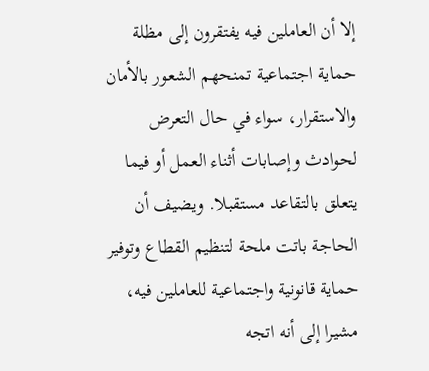إلا أن العاملين فيه يفتقرون إلى مظلة حماية اجتماعية تمنحهم الشعور بالأمان والاستقرار، سواء في حال التعرض لحوادث وإصابات أثناء العمل أو فيما يتعلق بالتقاعد مستقبلا. ويضيف أن الحاجة باتت ملحة لتنظيم القطاع وتوفير حماية قانونية واجتماعية للعاملين فيه، مشيرا إلى أنه اتجه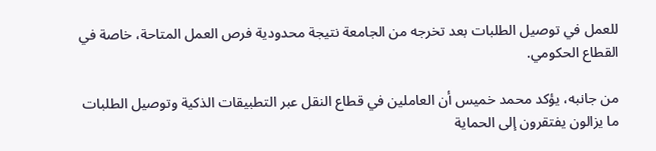للعمل في توصيل الطلبات بعد تخرجه من الجامعة نتيجة محدودية فرص العمل المتاحة، خاصة في القطاع الحكومي.

من جانبه، يؤكد محمد خميس أن العاملين في قطاع النقل عبر التطبيقات الذكية وتوصيل الطلبات ما يزالون يفتقرون إلى الحماية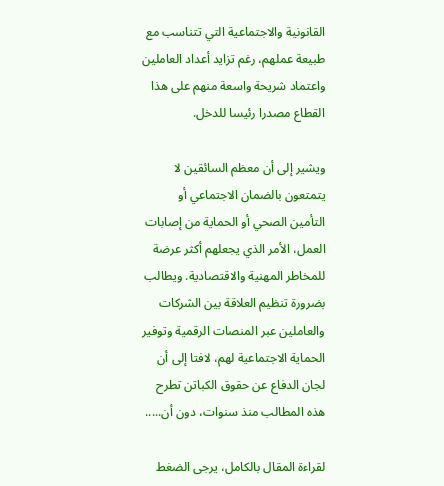القانونية والاجتماعية التي تتناسب مع طبيعة عملهم، رغم تزايد أعداد العاملين واعتماد شريحة واسعة منهم على هذا القطاع مصدرا رئيسا للدخل.

ويشير إلى أن معظم السائقين لا يتمتعون بالضمان الاجتماعي أو التأمين الصحي أو الحماية من إصابات العمل، الأمر الذي يجعلهم أكثر عرضة للمخاطر المهنية والاقتصادية. ويطالب بضرورة تنظيم العلاقة بين الشركات والعاملين عبر المنصات الرقمية وتوفير الحماية الاجتماعية لهم، لافتا إلى أن لجان الدفاع عن حقوق الكباتن تطرح هذه المطالب منذ سنوات، دون أن.....

لقراءة المقال بالكامل، يرجى الضغط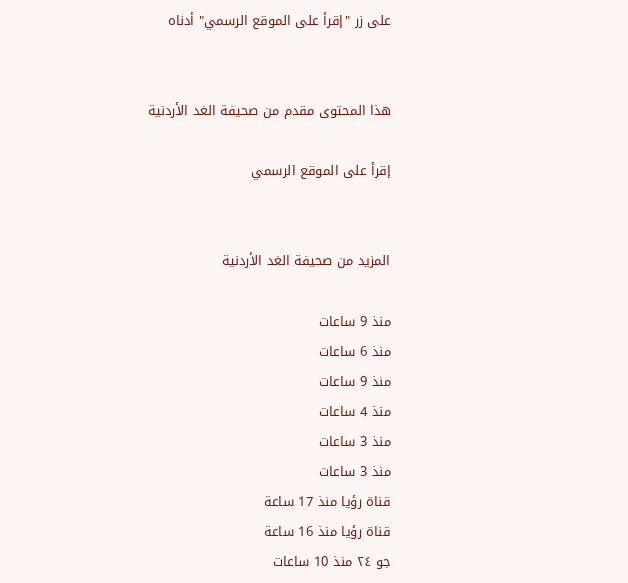على زر "إقرأ على الموقع الرسمي" أدناه


هذا المحتوى مقدم من صحيفة الغد الأردنية

إقرأ على الموقع الرسمي


المزيد من صحيفة الغد الأردنية

منذ 9 ساعات
منذ 6 ساعات
منذ 9 ساعات
منذ 4 ساعات
منذ 3 ساعات
منذ 3 ساعات
قناة رؤيا منذ 17 ساعة
قناة رؤيا منذ 16 ساعة
جو ٢٤ منذ 10 ساعات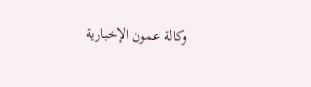وكالة عمون الإخبارية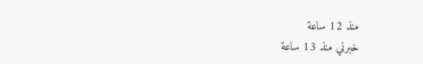منذ 12 ساعة
خبرني منذ 13 ساعة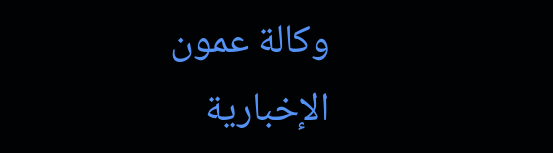وكالة عمون الإخبارية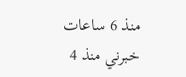منذ 6 ساعات
خبرني منذ 4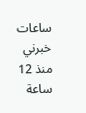ساعات
خبرني منذ 12 ساعة